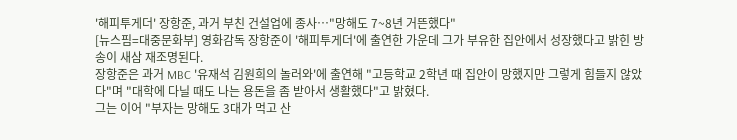'해피투게더' 장항준, 과거 부친 건설업에 종사…"망해도 7~8년 거뜬했다"
[뉴스핌=대중문화부] 영화감독 장항준이 '해피투게더'에 출연한 가운데 그가 부유한 집안에서 성장했다고 밝힌 방송이 새삼 재조명된다.
장항준은 과거 MBC '유재석 김원희의 놀러와'에 출연해 "고등학교 2학년 때 집안이 망했지만 그렇게 힘들지 않았다"며 "대학에 다닐 때도 나는 용돈을 좀 받아서 생활했다"고 밝혔다.
그는 이어 "부자는 망해도 3대가 먹고 산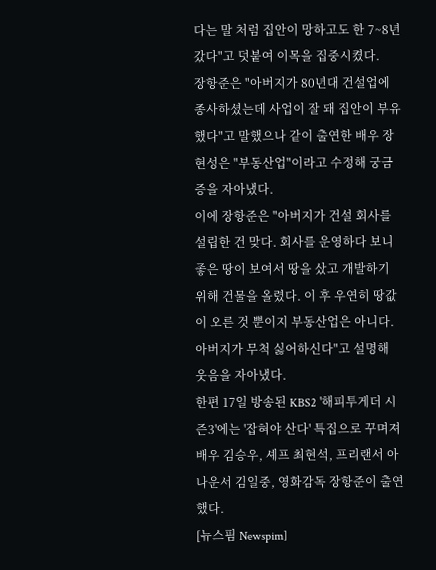다는 말 처럼 집안이 망하고도 한 7~8년 갔다"고 덧붙여 이목을 집중시켰다.
장항준은 "아버지가 80년대 건설업에 종사하셨는데 사업이 잘 돼 집안이 부유했다"고 말했으나 같이 출연한 배우 장현성은 "부동산업"이라고 수정해 궁금증을 자아냈다.
이에 장항준은 "아버지가 건설 회사를 설립한 건 맞다. 회사를 운영하다 보니 좋은 땅이 보여서 땅을 샀고 개발하기 위해 건물을 올렸다. 이 후 우연히 땅값이 오른 것 뿐이지 부동산업은 아니다. 아버지가 무척 싫어하신다"고 설명해 웃음을 자아냈다.
한편 17일 방송된 KBS2 '해피투게더 시즌3'에는 '잡혀야 산다' 특집으로 꾸며져 배우 김승우, 셰프 최현석, 프리랜서 아나운서 김일중, 영화감독 장항준이 출연했다.
[뉴스핌 Newspim]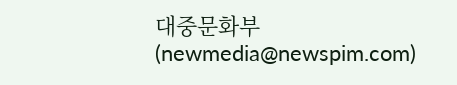대중문화부 (newmedia@newspim.com)